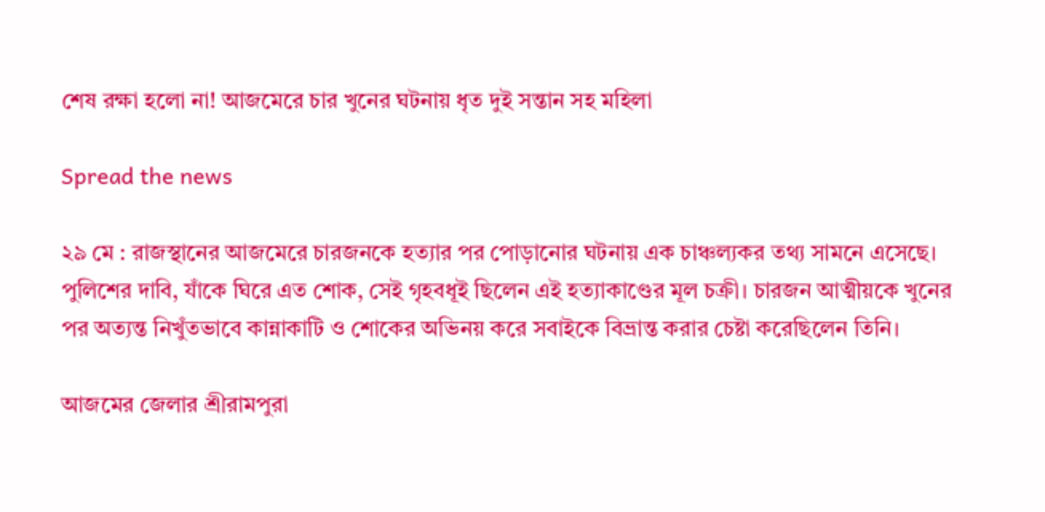শেষ রক্ষা হলো না! আজমেরে চার খুনের ঘটনায় ধৃত দুই সন্তান সহ মহিলা

Spread the news

২৯ মে : রাজস্থানের আজমেরে চারজনকে হত্যার পর পোড়ানোর ঘটনায় এক চাঞ্চল্যকর তথ্য সামনে এসেছে।  পুলিশের দাবি, যাঁকে ঘিরে এত শোক, সেই গৃহবধূই ছিলেন এই হত্যাকাণ্ডের মূল চক্রী। চারজন আত্মীয়কে খুনের পর অত্যন্ত নিখুঁতভাবে কান্নাকাটি ও শোকের অভিনয় করে সবাইকে বিভ্রান্ত করার চেষ্টা করেছিলেন তিনি।

আজমের জেলার শ্রীরামপুরা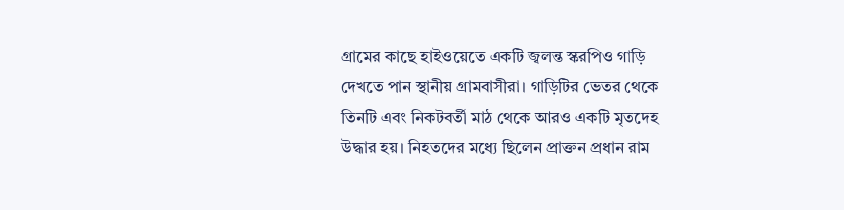গ্রামের কাছে হাইওয়েতে একটি জ্বলন্ত স্করপিও গাড়ি দেখতে পান স্থানীয় গ্রামবাসীরা। গাড়িটির ভেতর থেকে তিনটি এবং নিকটবর্তী মাঠ থেকে আরও একটি মৃতদেহ উদ্ধার হয়। নিহতদের মধ্যে ছিলেন প্রাক্তন প্রধান রাম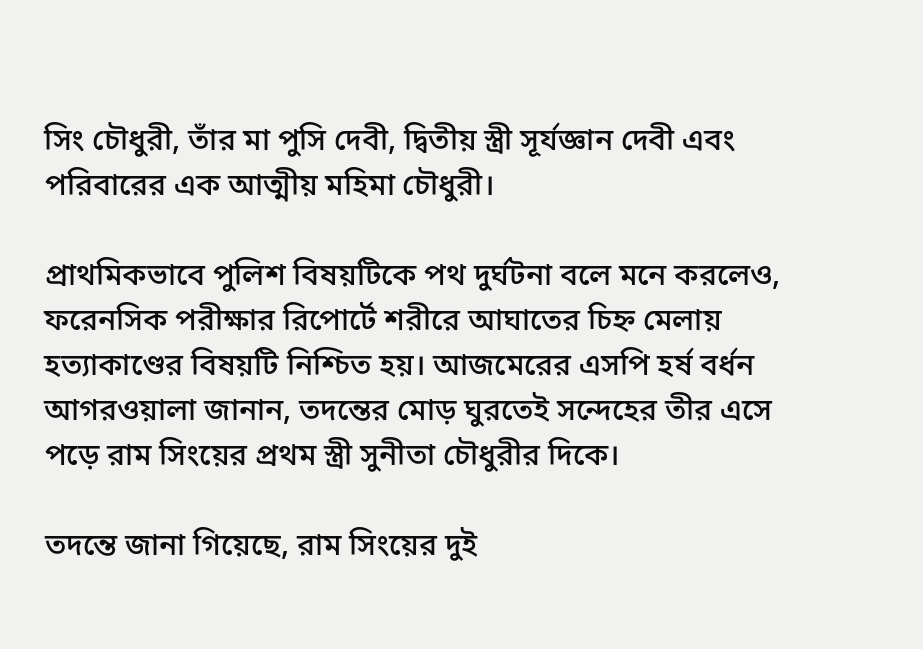সিং চৌধুরী, তাঁর মা পুসি দেবী, দ্বিতীয় স্ত্রী সূর্যজ্ঞান দেবী এবং পরিবারের এক আত্মীয় মহিমা চৌধুরী।

প্রাথমিকভাবে পুলিশ বিষয়টিকে পথ দুর্ঘটনা বলে মনে করলেও, ফরেনসিক পরীক্ষার রিপোর্টে শরীরে আঘাতের চিহ্ন মেলায় হত্যাকাণ্ডের বিষয়টি নিশ্চিত হয়। আজমেরের এসপি হর্ষ বর্ধন আগরওয়ালা জানান, তদন্তের মোড় ঘুরতেই সন্দেহের তীর এসে পড়ে রাম সিংয়ের প্রথম স্ত্রী সুনীতা চৌধুরীর দিকে।

তদন্তে জানা গিয়েছে, রাম সিংয়ের দুই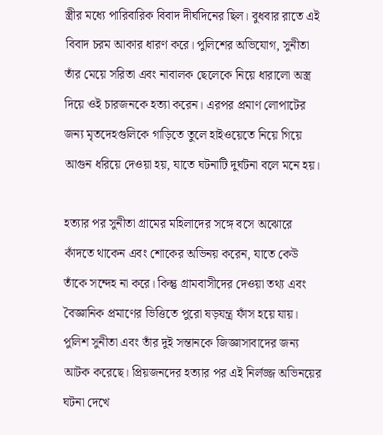স্ত্রীর মধ্যে পারিবারিক বিবাদ দীর্ঘদিনের ছিল। বুধবার রাতে এই বিবাদ চরম আকার ধারণ করে। পুলিশের অভিযোগ, সুনীতা তাঁর মেয়ে সরিতা এবং নাবালক ছেলেকে নিয়ে ধারালো অস্ত্র দিয়ে ওই চারজনকে হত্যা করেন। এরপর প্রমাণ লোপাটের জন্য মৃতদেহগুলিকে গাড়িতে তুলে হাইওয়েতে নিয়ে গিয়ে আগুন ধরিয়ে দেওয়া হয়, যাতে ঘটনাটি দুর্ঘটনা বলে মনে হয়।

হত্যার পর সুনীতা গ্রামের মহিলাদের সঙ্গে বসে অঝোরে কাঁদতে থাকেন এবং শোকের অভিনয় করেন, যাতে কেউ তাঁকে সন্দেহ না করে। কিন্তু গ্রামবাসীদের দেওয়া তথ্য এবং বৈজ্ঞানিক প্রমাণের ভিত্তিতে পুরো ষড়যন্ত্র ফাঁস হয়ে যায়। পুলিশ সুনীতা এবং তাঁর দুই সন্তানকে জিজ্ঞাসাবাদের জন্য আটক করেছে। প্রিয়জনদের হত্যার পর এই নির্লজ্জ অভিনয়ের ঘটনা দেখে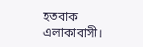হতবাক এলাকাবাসী।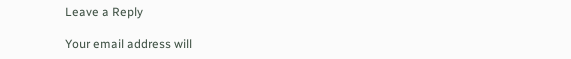Leave a Reply

Your email address will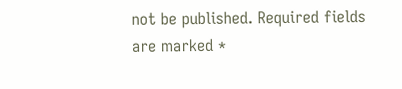not be published. Required fields are marked *